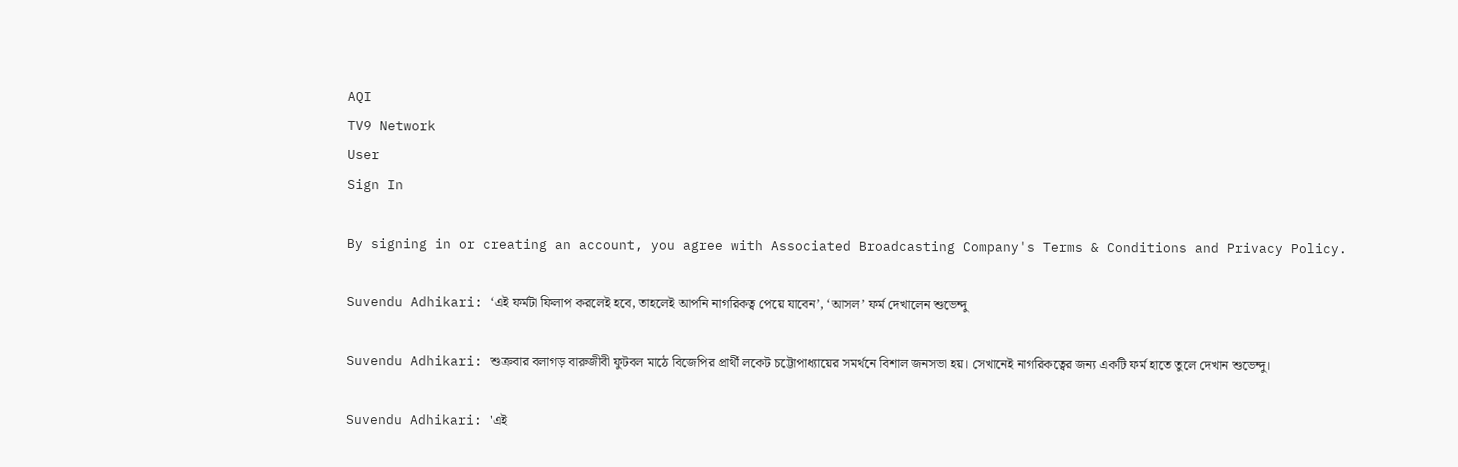AQI
TV9 Network
User
Sign In

By signing in or creating an account, you agree with Associated Broadcasting Company's Terms & Conditions and Privacy Policy.

Suvendu Adhikari: ‘এই ফর্মটা ফিলাপ করলেই হবে, তাহলেই আপনি নাগরিকত্ব পেয়ে যাবেন’, ‘আসল’ ফর্ম দেখালেন শুভেন্দু

Suvendu Adhikari: শুক্রবার বলাগড় বারুজীবী ফুটবল মাঠে বিজেপির প্রার্থী লকেট চট্টোপাধ্যায়ের সমর্থনে বিশাল জনসভা হয়। সেখানেই নাগরিকত্বের জন্য একটি ফর্ম হাতে তুলে দেখান শুভেন্দু।

Suvendu Adhikari: 'এই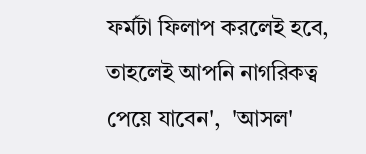ফর্মটা ফিলাপ করলেই হবে, তাহলেই আপনি নাগরিকত্ব পেয়ে যাবেন',  'আসল'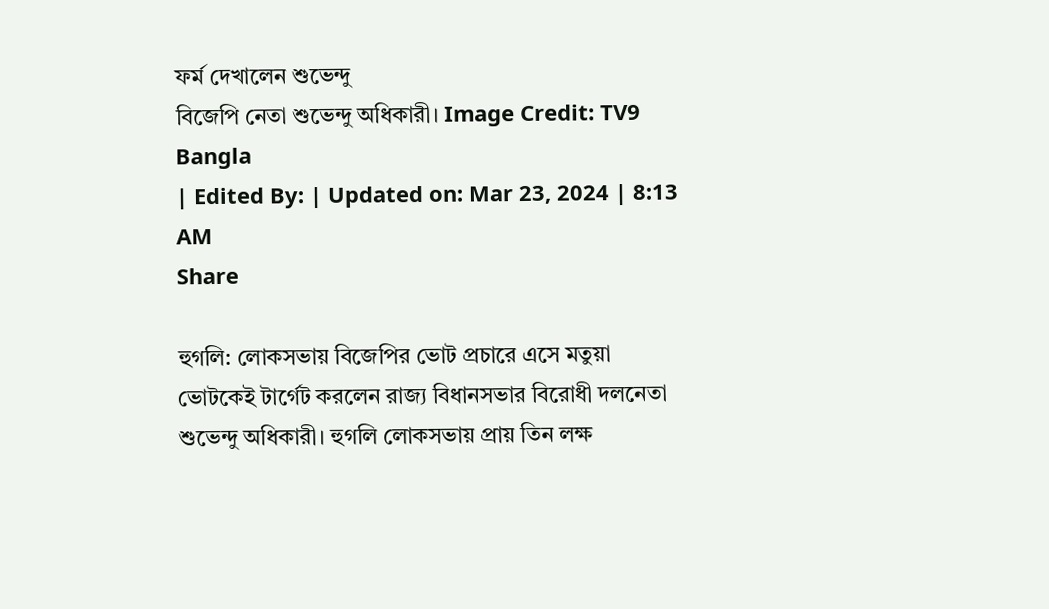ফর্ম দেখালেন শুভেন্দু
বিজেপি নেতা শুভেন্দু অধিকারী। Image Credit: TV9 Bangla
| Edited By: | Updated on: Mar 23, 2024 | 8:13 AM
Share

হুগলি: লোকসভায় বিজেপির ভোট প্রচারে এসে মতুয়া ভোটকেই টার্গেট করলেন রাজ্য বিধানসভার বিরোধী দলনেতা শুভেন্দু অধিকারী। হুগলি লোকসভায় প্রায় তিন লক্ষ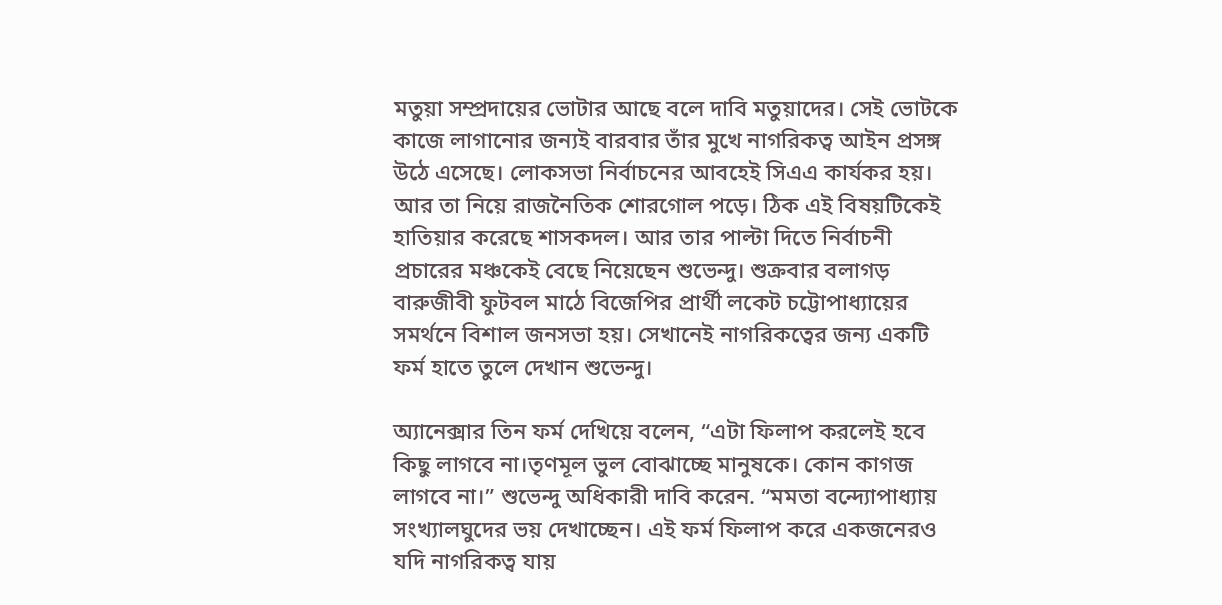মতুয়া সম্প্রদায়ের ভোটার আছে বলে দাবি মতুয়াদের। সেই ভোটকে কাজে লাগানোর জন্যই বারবার তাঁর মুখে নাগরিকত্ব আইন প্রসঙ্গ উঠে এসেছে। লোকসভা নির্বাচনের আবহেই সিএএ কার্যকর হয়। আর তা নিয়ে রাজনৈতিক শোরগোল পড়ে। ঠিক এই বিষয়টিকেই হাতিয়ার করেছে শাসকদল। আর তার পাল্টা দিতে নির্বাচনী প্রচারের মঞ্চকেই বেছে নিয়েছেন শুভেন্দু। শুক্রবার বলাগড় বারুজীবী ফুটবল মাঠে বিজেপির প্রার্থী লকেট চট্টোপাধ্যায়ের সমর্থনে বিশাল জনসভা হয়। সেখানেই নাগরিকত্বের জন্য একটি ফর্ম হাতে তুলে দেখান শুভেন্দু।

অ্যানেক্সার তিন ফর্ম দেখিয়ে বলেন, “এটা ফিলাপ করলেই হবে কিছু লাগবে না।তৃণমূল ভুল বোঝাচ্ছে মানুষকে। কোন কাগজ লাগবে না।” শুভেন্দু অধিকারী দাবি করেন. “মমতা বন্দ্যোপাধ্যায় সংখ্যালঘুদের ভয় দেখাচ্ছেন। এই ফর্ম ফিলাপ করে একজনেরও যদি নাগরিকত্ব যায়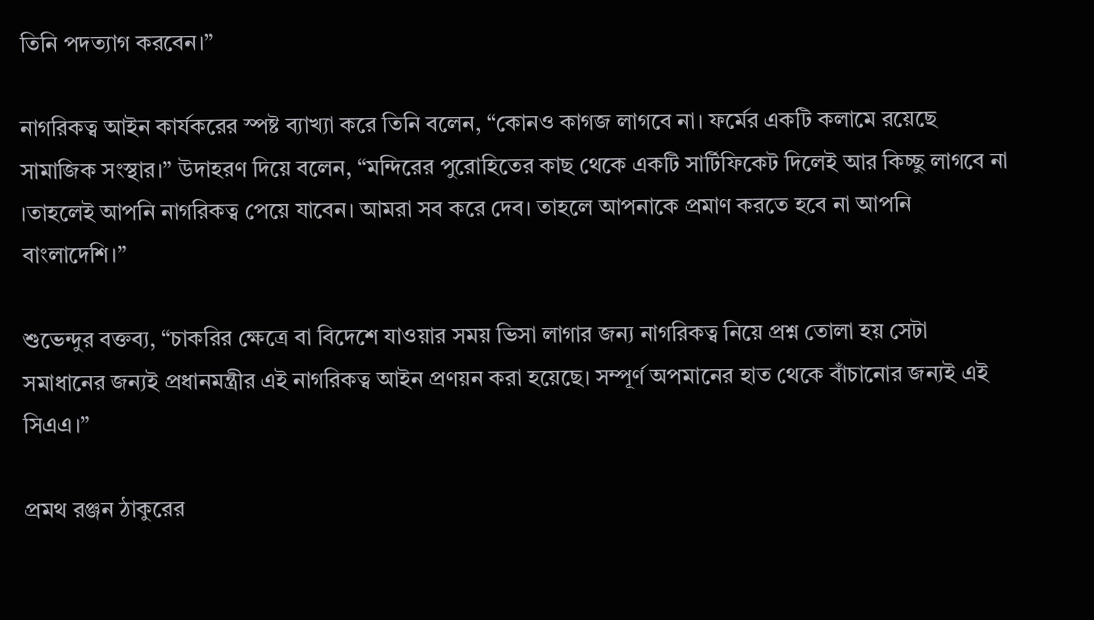তিনি পদত্যাগ করবেন।”

নাগরিকত্ব আইন কার্যকরের স্পষ্ট ব্যাখ্যা করে তিনি বলেন, “কোনও কাগজ লাগবে না। ফর্মের একটি কলামে রয়েছে সামাজিক সংস্থার।” উদাহরণ দিয়ে বলেন, “মন্দিরের পুরোহিতের কাছ থেকে একটি সার্টিফিকেট দিলেই আর কিচ্ছু লাগবে না ।তাহলেই আপনি নাগরিকত্ব পেয়ে যাবেন। আমরা সব করে দেব। তাহলে আপনাকে প্রমাণ করতে হবে না আপনি বাংলাদেশি।”

শুভেন্দুর বক্তব্য, “চাকরির ক্ষেত্রে বা বিদেশে যাওয়ার সময় ভিসা লাগার জন্য নাগরিকত্ব নিয়ে প্রশ্ন তোলা হয় সেটা সমাধানের জন্যই প্রধানমন্ত্রীর এই নাগরিকত্ব আইন প্রণয়ন করা হয়েছে। সম্পূর্ণ অপমানের হাত থেকে বাঁচানোর জন্যই এই সিএএ।”

প্রমথ রঞ্জন ঠাকুরের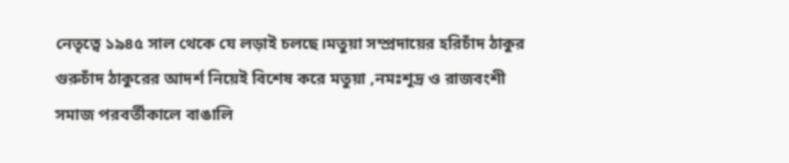নেতৃত্বে ১৯৪৫ সাল থেকে যে লড়াই চলছে।মতুয়া সম্প্রদায়ের হরিচাঁদ ঠাকুর গুরুচাঁদ ঠাকুরের আদর্শ নিয়েই বিশেষ করে মতুয়া ,নমঃশূদ্র ও রাজবংশী সমাজ পরবর্তীকালে বাঙালি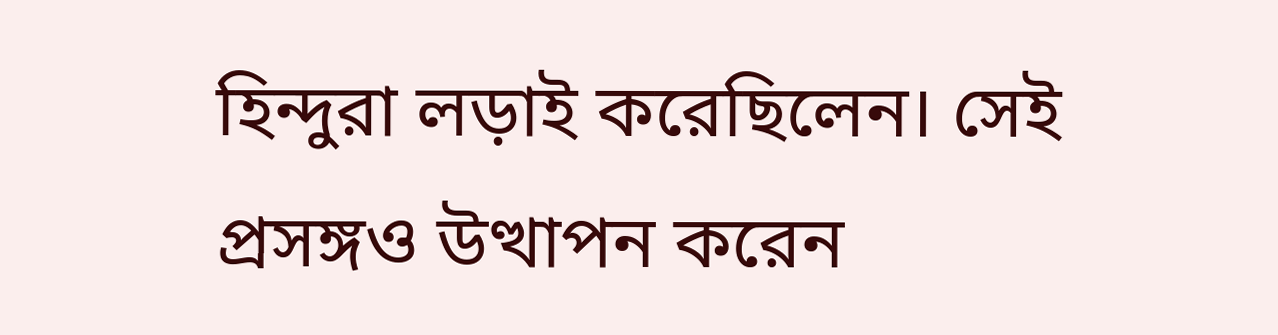হিন্দুরা লড়াই করেছিলেন। সেই প্রসঙ্গও উত্থাপন করেন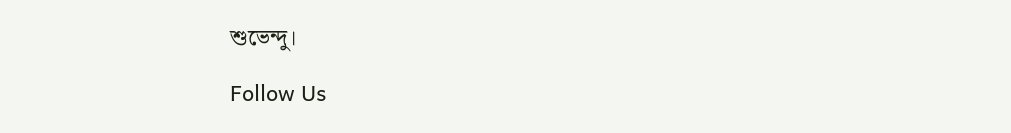শুভেন্দু।

Follow Us